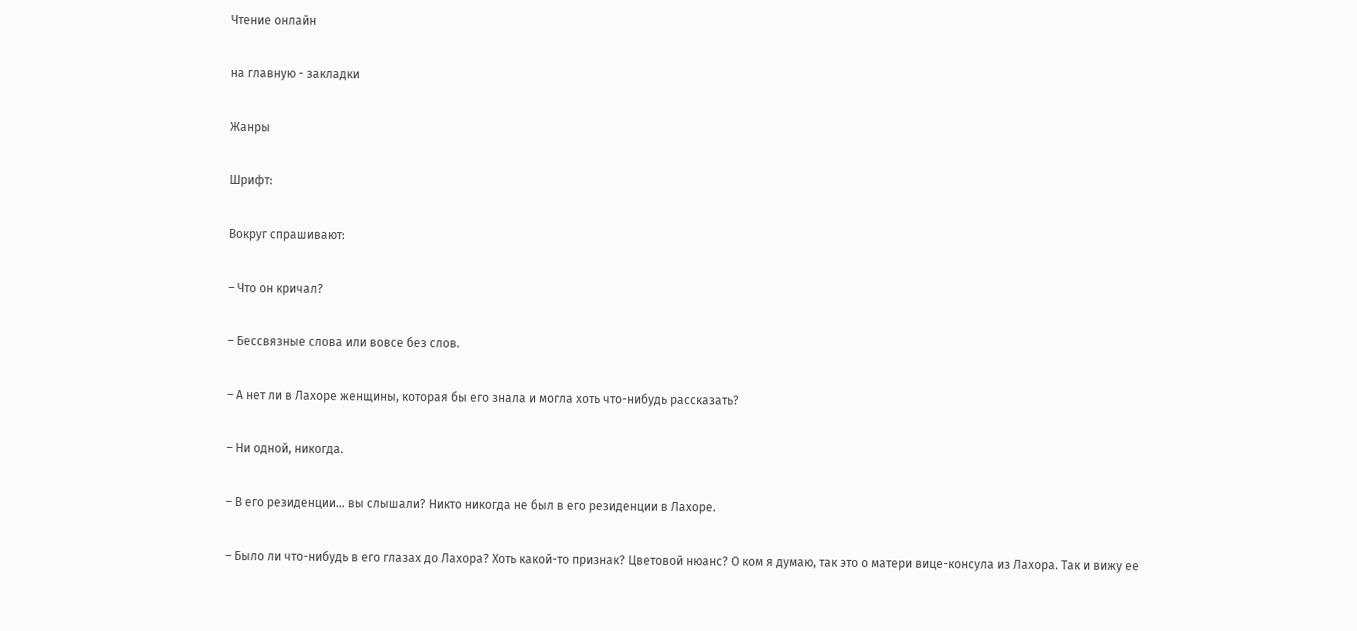Чтение онлайн

на главную - закладки

Жанры

Шрифт:

Вокруг спрашивают:

– Что он кричал?

– Бессвязные слова или вовсе без слов.

– А нет ли в Лахоре женщины, которая бы его знала и могла хоть что-нибудь рассказать?

– Ни одной, никогда.

– В его резиденции… вы слышали? Никто никогда не был в его резиденции в Лахоре.

– Было ли что-нибудь в его глазах до Лахора? Хоть какой-то признак? Цветовой нюанс? О ком я думаю, так это о матери вице-консула из Лахора. Так и вижу ее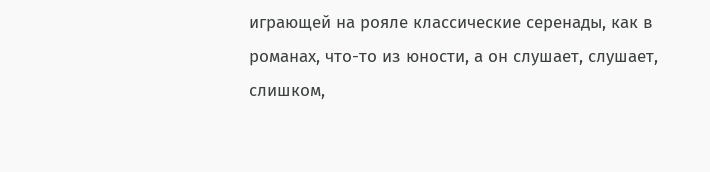играющей на рояле классические серенады, как в романах, что-то из юности, а он слушает, слушает, слишком,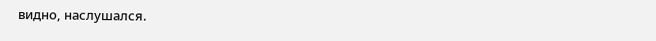видно, наслушался.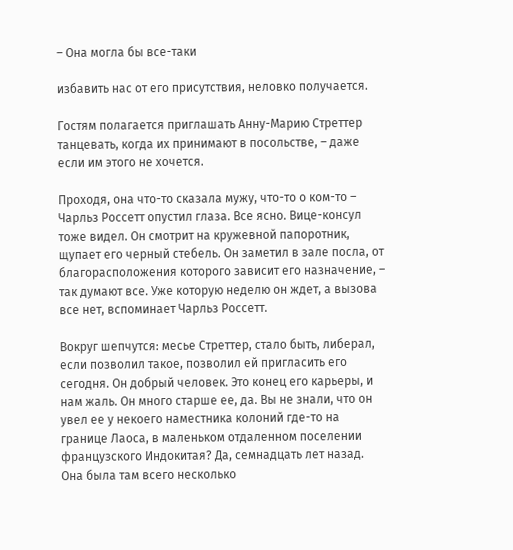– Она могла бы все-таки

избавить нас от его присутствия, неловко получается.

Гостям полагается приглашать Анну-Марию Стреттер танцевать, когда их принимают в посольстве, – даже если им этого не хочется.

Проходя, она что-то сказала мужу, что-то о ком-то – Чарльз Россетт опустил глаза. Все ясно. Вице-консул тоже видел. Он смотрит на кружевной папоротник, щупает его черный стебель. Он заметил в зале посла, от благорасположения которого зависит его назначение, – так думают все. Уже которую неделю он ждет, а вызова все нет, вспоминает Чарльз Россетт.

Вокруг шепчутся: месье Стреттер, стало быть, либерал, если позволил такое, позволил ей пригласить его сегодня. Он добрый человек. Это конец его карьеры, и нам жаль. Он много старше ее, да. Вы не знали, что он увел ее у некоего наместника колоний где-то на границе Лаоса, в маленьком отдаленном поселении французского Индокитая? Да, семнадцать лет назад. Она была там всего несколько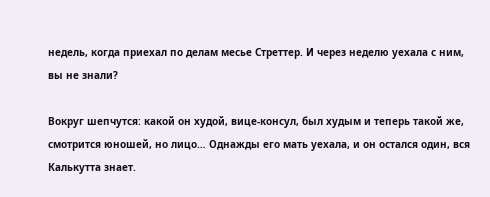недель, когда приехал по делам месье Стреттер. И через неделю уехала с ним, вы не знали?

Вокруг шепчутся: какой он худой, вице-консул, был худым и теперь такой же, смотрится юношей, но лицо… Однажды его мать уехала, и он остался один, вся Калькутта знает.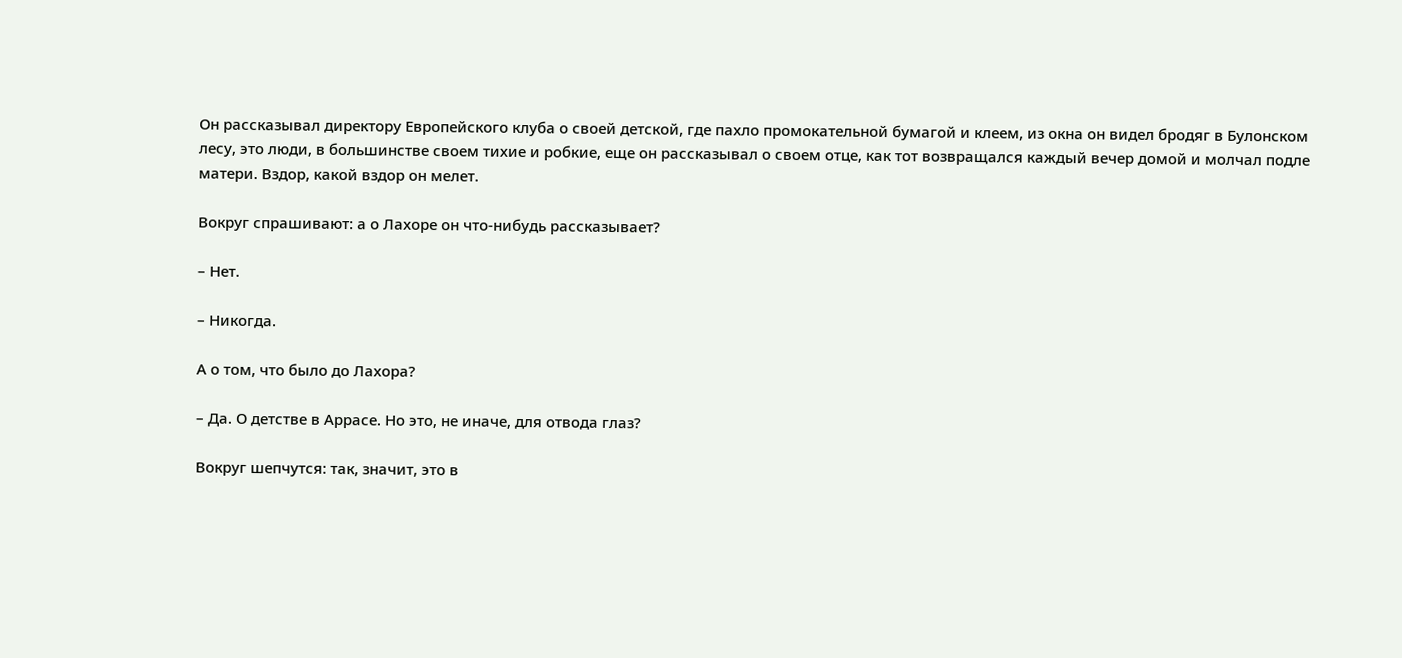Он рассказывал директору Европейского клуба о своей детской, где пахло промокательной бумагой и клеем, из окна он видел бродяг в Булонском лесу, это люди, в большинстве своем тихие и робкие, еще он рассказывал о своем отце, как тот возвращался каждый вечер домой и молчал подле матери. Вздор, какой вздор он мелет.

Вокруг спрашивают: а о Лахоре он что-нибудь рассказывает?

– Нет.

– Никогда.

А о том, что было до Лахора?

– Да. О детстве в Аррасе. Но это, не иначе, для отвода глаз?

Вокруг шепчутся: так, значит, это в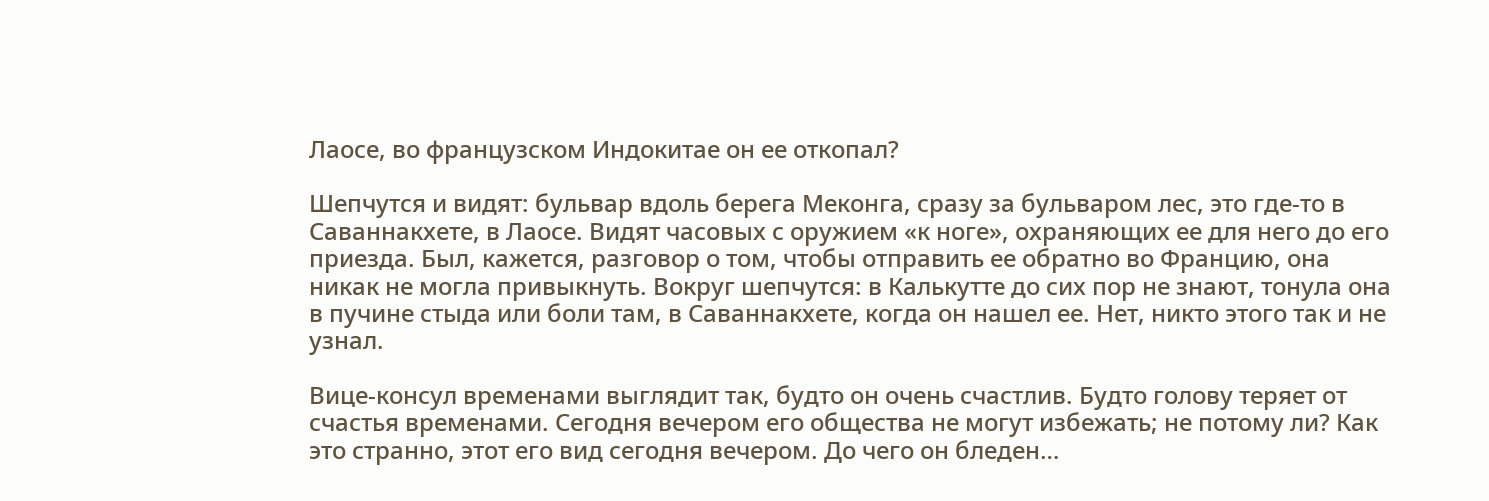Лаосе, во французском Индокитае он ее откопал?

Шепчутся и видят: бульвар вдоль берега Меконга, сразу за бульваром лес, это где-то в Саваннакхете, в Лаосе. Видят часовых с оружием «к ноге», охраняющих ее для него до его приезда. Был, кажется, разговор о том, чтобы отправить ее обратно во Францию, она никак не могла привыкнуть. Вокруг шепчутся: в Калькутте до сих пор не знают, тонула она в пучине стыда или боли там, в Саваннакхете, когда он нашел ее. Нет, никто этого так и не узнал.

Вице-консул временами выглядит так, будто он очень счастлив. Будто голову теряет от счастья временами. Сегодня вечером его общества не могут избежать; не потому ли? Как это странно, этот его вид сегодня вечером. До чего он бледен…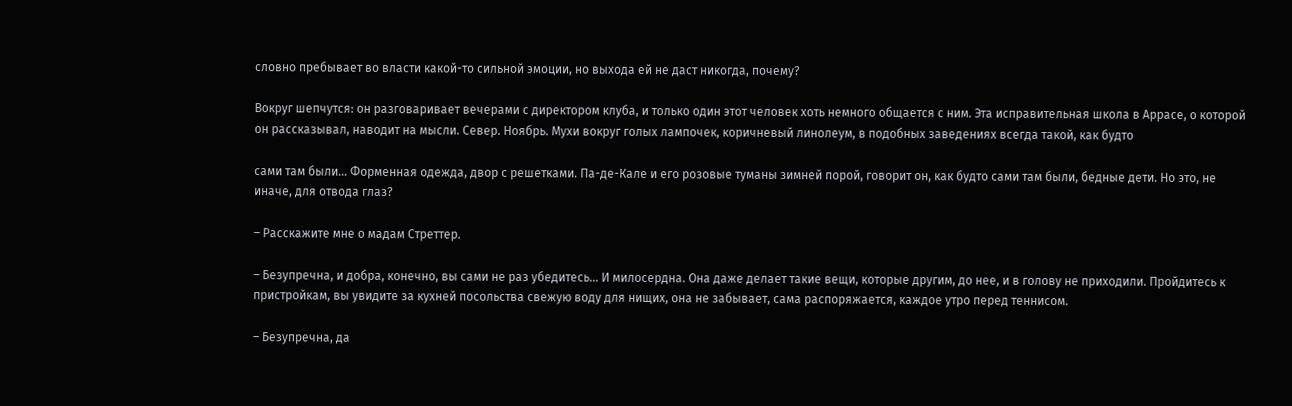словно пребывает во власти какой-то сильной эмоции, но выхода ей не даст никогда, почему?

Вокруг шепчутся: он разговаривает вечерами с директором клуба, и только один этот человек хоть немного общается с ним. Эта исправительная школа в Аррасе, о которой он рассказывал, наводит на мысли. Север. Ноябрь. Мухи вокруг голых лампочек, коричневый линолеум, в подобных заведениях всегда такой, как будто

сами там были… Форменная одежда, двор с решетками. Па-де-Кале и его розовые туманы зимней порой, говорит он, как будто сами там были, бедные дети. Но это, не иначе, для отвода глаз?

– Расскажите мне о мадам Стреттер.

– Безупречна, и добра, конечно, вы сами не раз убедитесь… И милосердна. Она даже делает такие вещи, которые другим, до нее, и в голову не приходили. Пройдитесь к пристройкам, вы увидите за кухней посольства свежую воду для нищих, она не забывает, сама распоряжается, каждое утро перед теннисом.

– Безупречна, да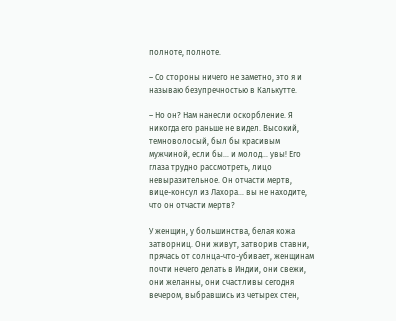полноте, полноте.

– Со стороны ничего не заметно, это я и называю безупречностью в Калькутте.

– Но он? Нам нанесли оскорбление. Я никогда его раньше не видел. Высокий, темноволосый, был бы красивым мужчиной, если бы… и молод… увы! Его глаза трудно рассмотреть, лицо невыразительное. Он отчасти мертв, вице-консул из Лахора… вы не находите, что он отчасти мертв?

У женщин, у большинства, белая кожа затворниц. Они живут, затворив ставни, прячась от солнца-что-убивает, женщинам почти нечего делать в Индии, они свежи, они желанны, они счастливы сегодня вечером, выбравшись из четырех стен,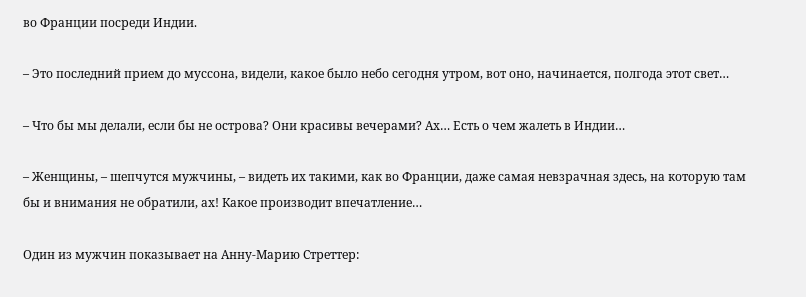во Франции посреди Индии.

– Это последний прием до муссона, видели, какое было небо сегодня утром, вот оно, начинается, полгода этот свет…

– Что бы мы делали, если бы не острова? Они красивы вечерами? Ах… Есть о чем жалеть в Индии…

– Женщины, – шепчутся мужчины, – видеть их такими, как во Франции, даже самая невзрачная здесь, на которую там бы и внимания не обратили, ах! Какое производит впечатление…

Один из мужчин показывает на Анну-Марию Стреттер: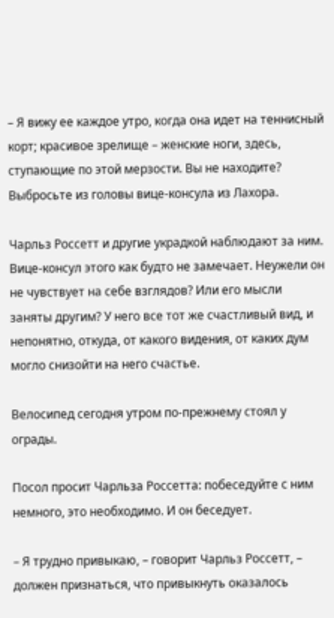– Я вижу ее каждое утро, когда она идет на теннисный корт; красивое зрелище – женские ноги, здесь, ступающие по этой мерзости. Вы не находите? Выбросьте из головы вице-консула из Лахора.

Чарльз Россетт и другие украдкой наблюдают за ним. Вице-консул этого как будто не замечает. Неужели он не чувствует на себе взглядов? Или его мысли заняты другим? У него все тот же счастливый вид, и непонятно, откуда, от какого видения, от каких дум могло снизойти на него счастье.

Велосипед сегодня утром по-прежнему стоял у ограды.

Посол просит Чарльза Россетта: побеседуйте с ним немного, это необходимо. И он беседует.

– Я трудно привыкаю, – говорит Чарльз Россетт, – должен признаться, что привыкнуть оказалось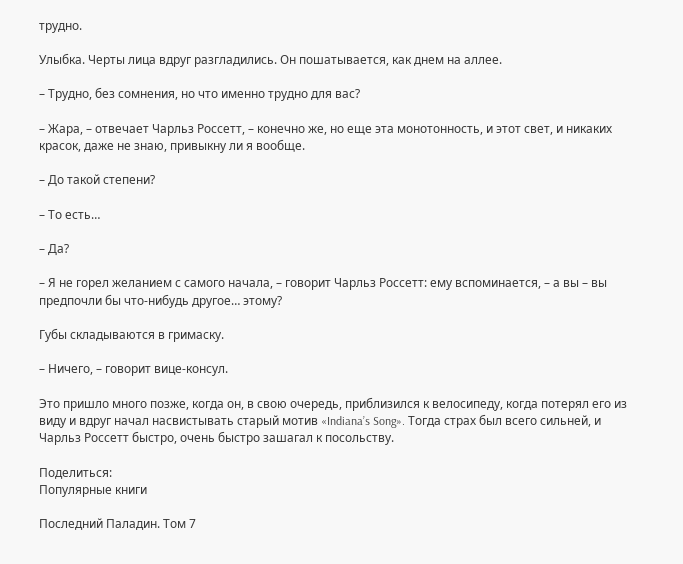трудно.

Улыбка. Черты лица вдруг разгладились. Он пошатывается, как днем на аллее.

– Трудно, без сомнения, но что именно трудно для вас?

– Жара, – отвечает Чарльз Россетт, – конечно же, но еще эта монотонность, и этот свет, и никаких красок, даже не знаю, привыкну ли я вообще.

– До такой степени?

– То есть…

– Да?

– Я не горел желанием с самого начала, – говорит Чарльз Россетт: ему вспоминается, – а вы – вы предпочли бы что-нибудь другое… этому?

Губы складываются в гримаску.

– Ничего, – говорит вице-консул.

Это пришло много позже, когда он, в свою очередь, приблизился к велосипеду, когда потерял его из виду и вдруг начал насвистывать старый мотив «Indiana’s Song». Тогда страх был всего сильней, и Чарльз Россетт быстро, очень быстро зашагал к посольству.

Поделиться:
Популярные книги

Последний Паладин. Том 7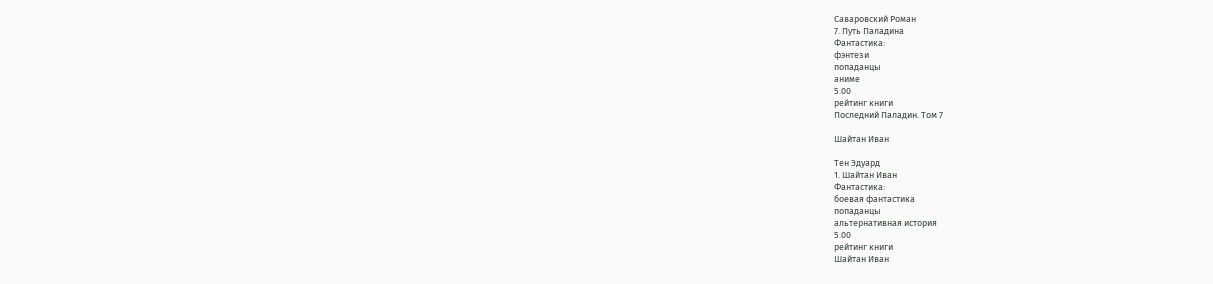Саваровский Роман
7. Путь Паладина
Фантастика:
фэнтези
попаданцы
аниме
5.00
рейтинг книги
Последний Паладин. Том 7

Шайтан Иван

Тен Эдуард
1. Шайтан Иван
Фантастика:
боевая фантастика
попаданцы
альтернативная история
5.00
рейтинг книги
Шайтан Иван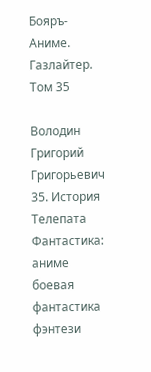Бояръ-Аниме. Газлайтер. Том 35

Володин Григорий Григорьевич
35. История Телепата
Фантастика:
аниме
боевая фантастика
фэнтези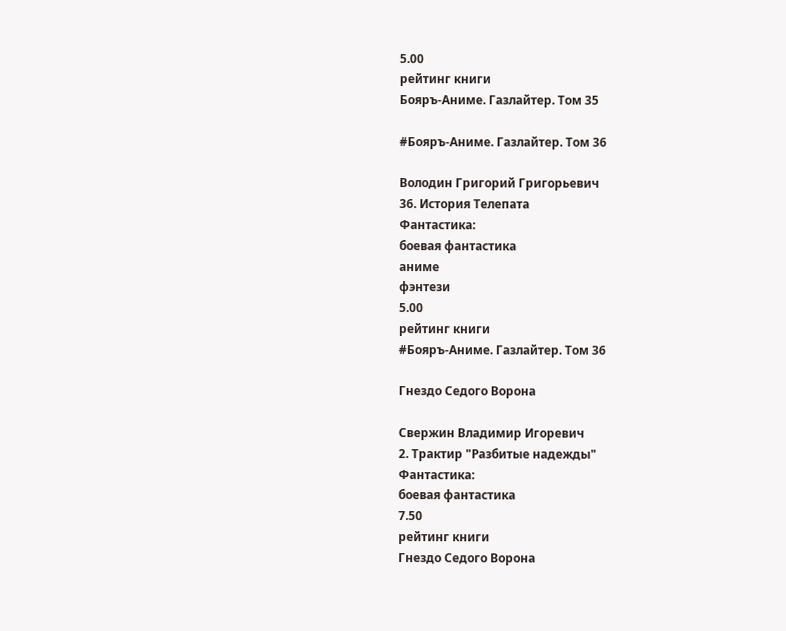5.00
рейтинг книги
Бояръ-Аниме. Газлайтер. Том 35

#Бояръ-Аниме. Газлайтер. Том 36

Володин Григорий Григорьевич
36. История Телепата
Фантастика:
боевая фантастика
аниме
фэнтези
5.00
рейтинг книги
#Бояръ-Аниме. Газлайтер. Том 36

Гнездо Седого Ворона

Свержин Владимир Игоревич
2. Трактир "Разбитые надежды"
Фантастика:
боевая фантастика
7.50
рейтинг книги
Гнездо Седого Ворона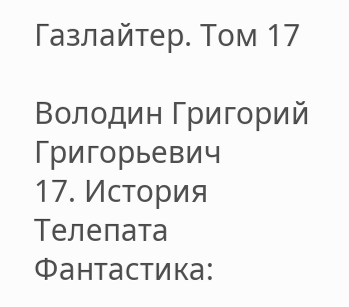Газлайтер. Том 17

Володин Григорий Григорьевич
17. История Телепата
Фантастика: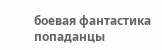боевая фантастика
попаданцы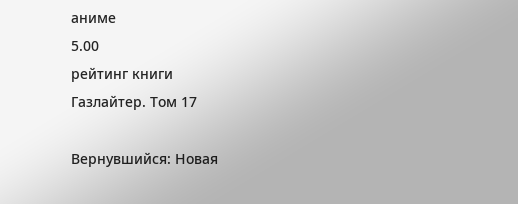аниме
5.00
рейтинг книги
Газлайтер. Том 17

Вернувшийся: Новая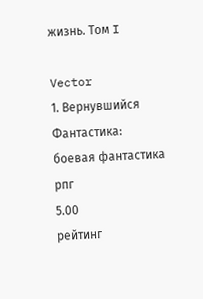жизнь. Том I

Vector
1. Вернувшийся
Фантастика:
боевая фантастика
рпг
5.00
рейтинг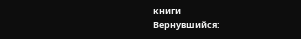книги
Вернувшийся: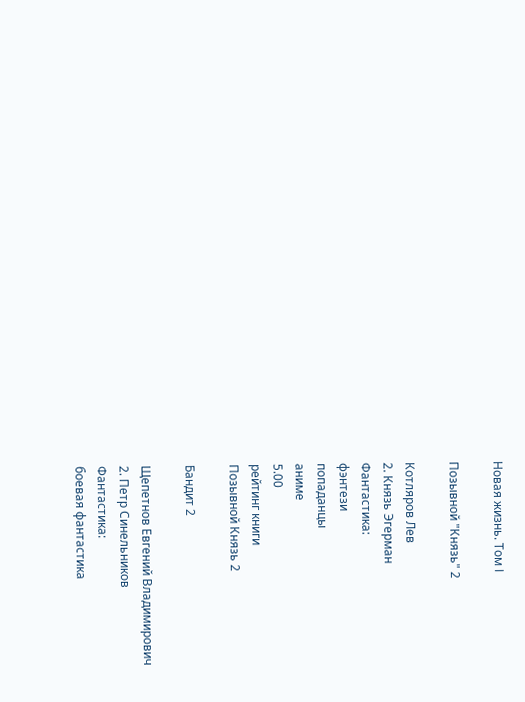Новая жизнь. Том I

Позывной "Князь" 2

Котляров Лев
2. Князь Эгерман
Фантастика:
фэнтези
попаданцы
аниме
5.00
рейтинг книги
Позывной Князь 2

Бандит 2

Щепетнов Евгений Владимирович
2. Петр Синельников
Фантастика:
боевая фантастика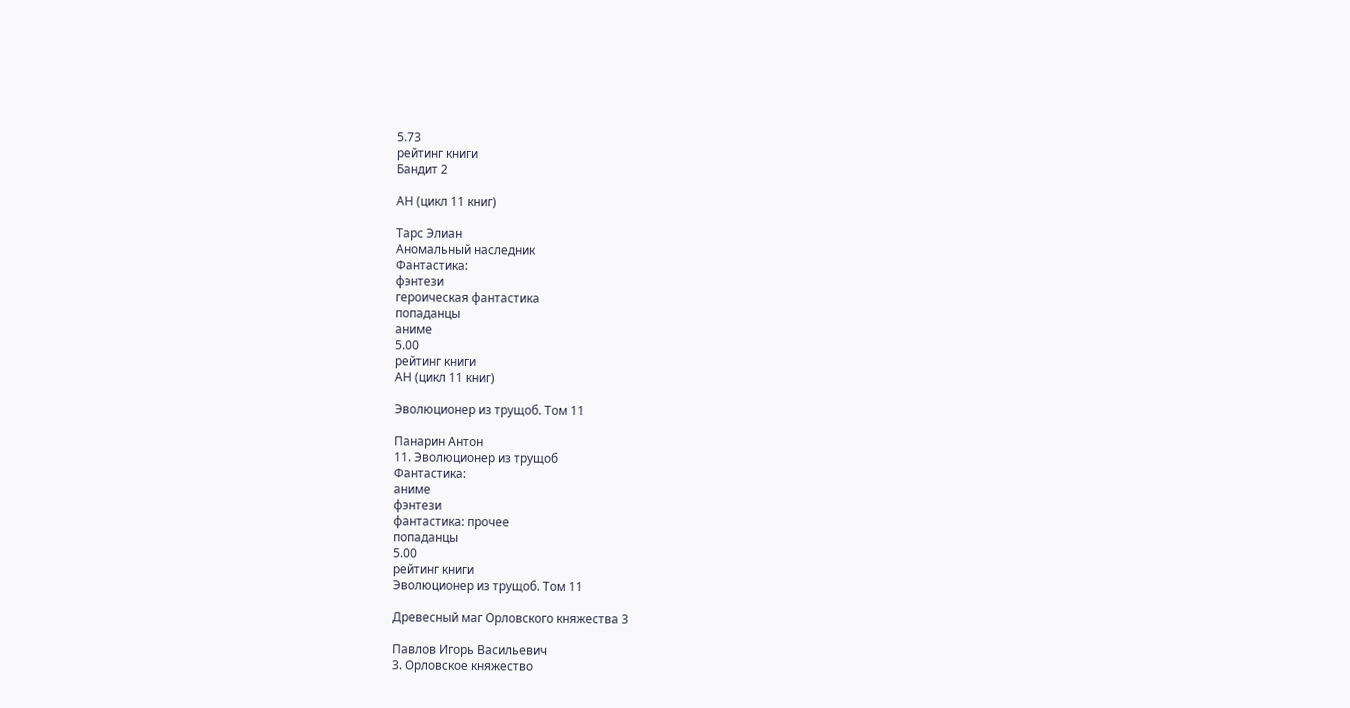5.73
рейтинг книги
Бандит 2

АН (цикл 11 книг)

Тарс Элиан
Аномальный наследник
Фантастика:
фэнтези
героическая фантастика
попаданцы
аниме
5.00
рейтинг книги
АН (цикл 11 книг)

Эволюционер из трущоб. Том 11

Панарин Антон
11. Эволюционер из трущоб
Фантастика:
аниме
фэнтези
фантастика: прочее
попаданцы
5.00
рейтинг книги
Эволюционер из трущоб. Том 11

Древесный маг Орловского княжества 3

Павлов Игорь Васильевич
3. Орловское княжество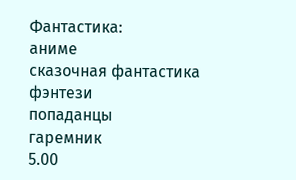Фантастика:
аниме
сказочная фантастика
фэнтези
попаданцы
гаремник
5.00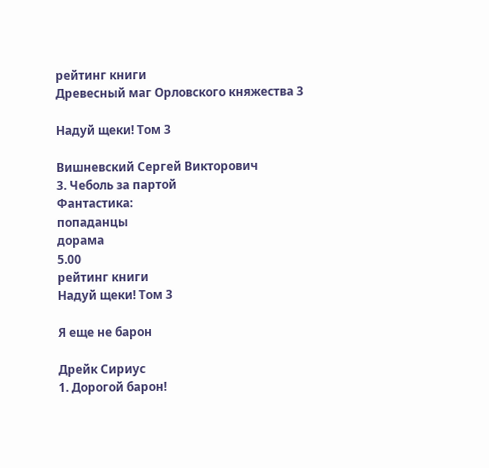рейтинг книги
Древесный маг Орловского княжества 3

Надуй щеки! Том 3

Вишневский Сергей Викторович
3. Чеболь за партой
Фантастика:
попаданцы
дорама
5.00
рейтинг книги
Надуй щеки! Том 3

Я еще не барон

Дрейк Сириус
1. Дорогой барон!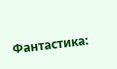Фантастика: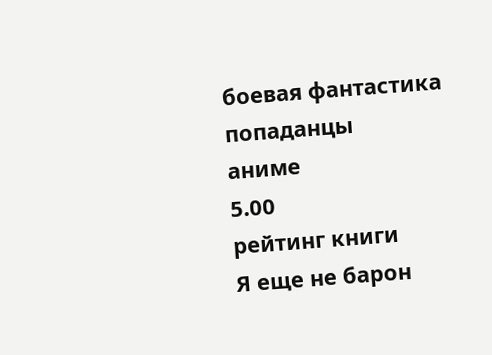боевая фантастика
попаданцы
аниме
5.00
рейтинг книги
Я еще не барон